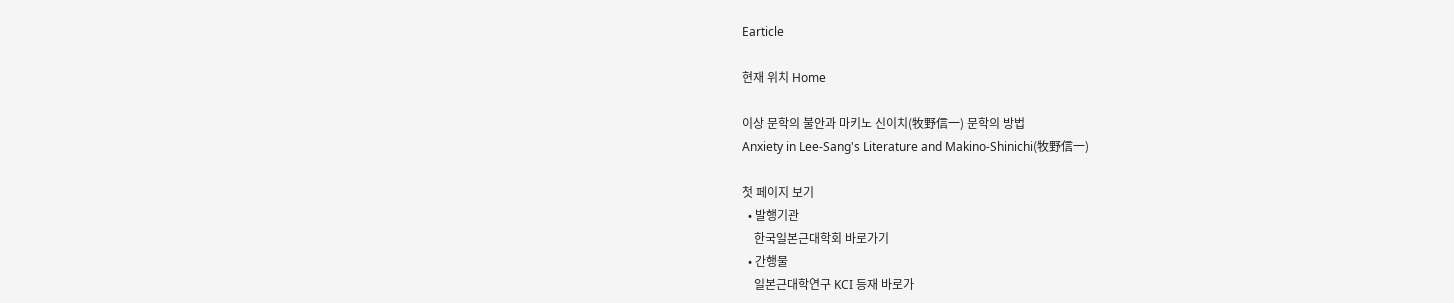Earticle

현재 위치 Home

이상 문학의 불안과 마키노 신이치(牧野信一) 문학의 방법
Anxiety in Lee-Sang's Literature and Makino-Shinichi(牧野信一)

첫 페이지 보기
  • 발행기관
    한국일본근대학회 바로가기
  • 간행물
    일본근대학연구 KCI 등재 바로가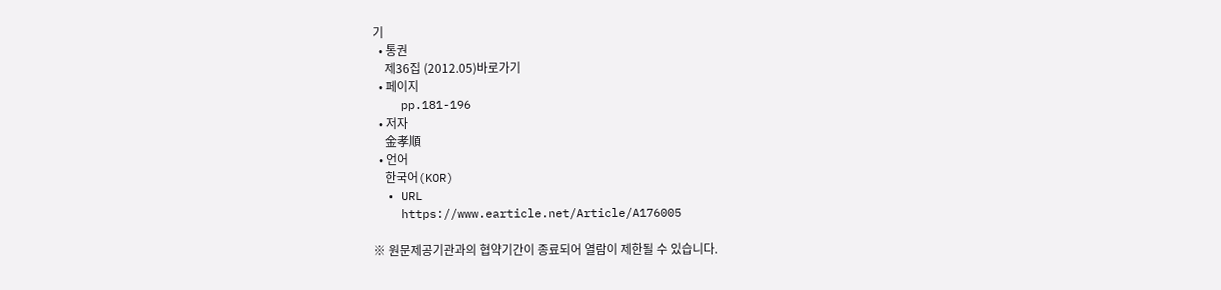기
  • 통권
    제36집 (2012.05)바로가기
  • 페이지
    pp.181-196
  • 저자
    金孝順
  • 언어
    한국어(KOR)
  • URL
    https://www.earticle.net/Article/A176005

※ 원문제공기관과의 협약기간이 종료되어 열람이 제한될 수 있습니다.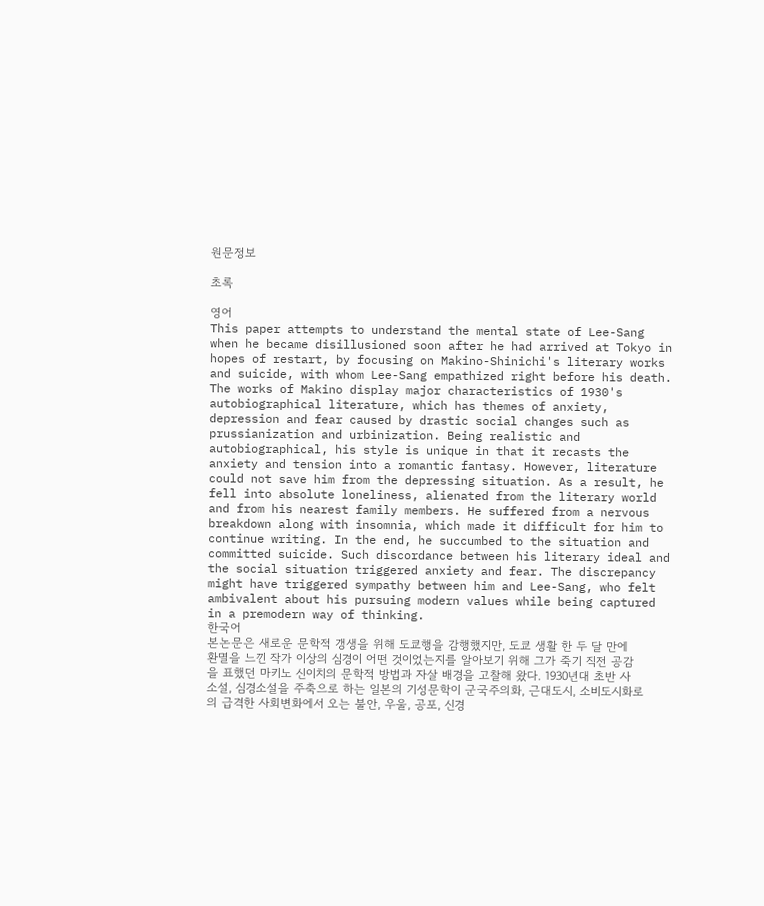원문정보

초록

영어
This paper attempts to understand the mental state of Lee-Sang when he became disillusioned soon after he had arrived at Tokyo in hopes of restart, by focusing on Makino-Shinichi's literary works and suicide, with whom Lee-Sang empathized right before his death. The works of Makino display major characteristics of 1930's autobiographical literature, which has themes of anxiety, depression and fear caused by drastic social changes such as prussianization and urbinization. Being realistic and autobiographical, his style is unique in that it recasts the anxiety and tension into a romantic fantasy. However, literature could not save him from the depressing situation. As a result, he fell into absolute loneliness, alienated from the literary world and from his nearest family members. He suffered from a nervous breakdown along with insomnia, which made it difficult for him to continue writing. In the end, he succumbed to the situation and committed suicide. Such discordance between his literary ideal and the social situation triggered anxiety and fear. The discrepancy might have triggered sympathy between him and Lee-Sang, who felt ambivalent about his pursuing modern values while being captured in a premodern way of thinking.
한국어
본논문은 새로운 문학적 갱생을 위해 도쿄행을 감행했지만, 도쿄 생활 한 두 달 만에 환멸을 느낀 작가 이상의 심경이 어떤 것이었는지를 알아보기 위해 그가 죽기 직전 공감을 표했던 마키노 신이치의 문학적 방법과 자살 배경을 고찰해 왔다. 1930년대 초반 사소설, 심경소설을 주축으로 하는 일본의 기성문학이 군국주의화, 근대도시, 소비도시화로의 급격한 사회변화에서 오는 불안, 우울, 공포, 신경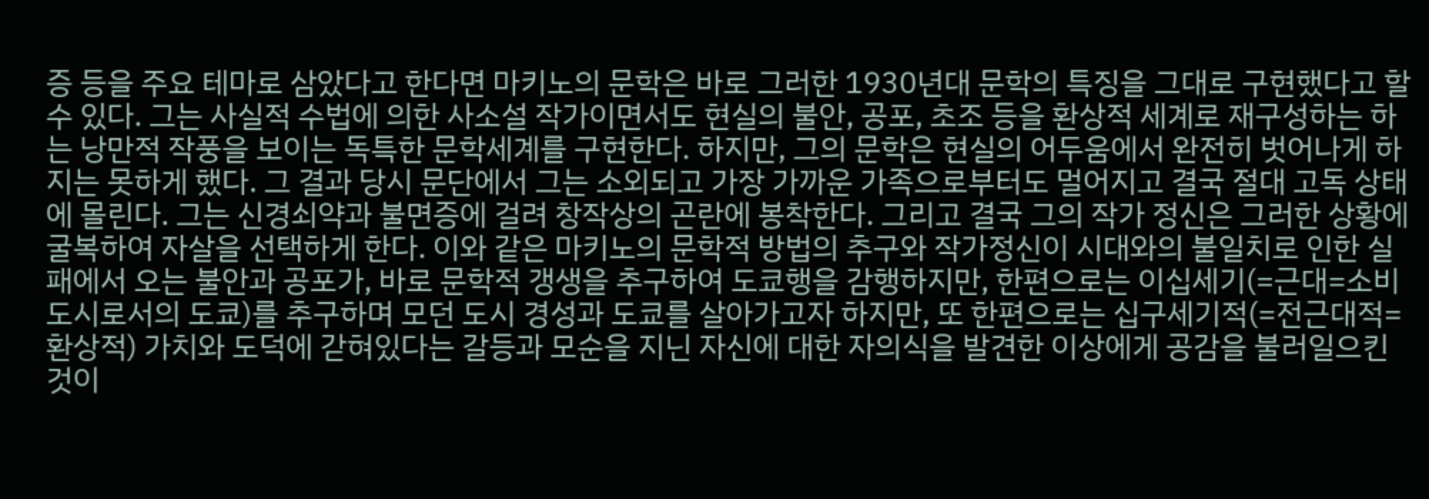증 등을 주요 테마로 삼았다고 한다면 마키노의 문학은 바로 그러한 1930년대 문학의 특징을 그대로 구현했다고 할 수 있다. 그는 사실적 수법에 의한 사소설 작가이면서도 현실의 불안, 공포, 초조 등을 환상적 세계로 재구성하는 하는 낭만적 작풍을 보이는 독특한 문학세계를 구현한다. 하지만, 그의 문학은 현실의 어두움에서 완전히 벗어나게 하지는 못하게 했다. 그 결과 당시 문단에서 그는 소외되고 가장 가까운 가족으로부터도 멀어지고 결국 절대 고독 상태에 몰린다. 그는 신경쇠약과 불면증에 걸려 창작상의 곤란에 봉착한다. 그리고 결국 그의 작가 정신은 그러한 상황에 굴복하여 자살을 선택하게 한다. 이와 같은 마키노의 문학적 방법의 추구와 작가정신이 시대와의 불일치로 인한 실패에서 오는 불안과 공포가, 바로 문학적 갱생을 추구하여 도쿄행을 감행하지만, 한편으로는 이십세기(=근대=소비도시로서의 도쿄)를 추구하며 모던 도시 경성과 도쿄를 살아가고자 하지만, 또 한편으로는 십구세기적(=전근대적=환상적) 가치와 도덕에 갇혀있다는 갈등과 모순을 지닌 자신에 대한 자의식을 발견한 이상에게 공감을 불러일으킨 것이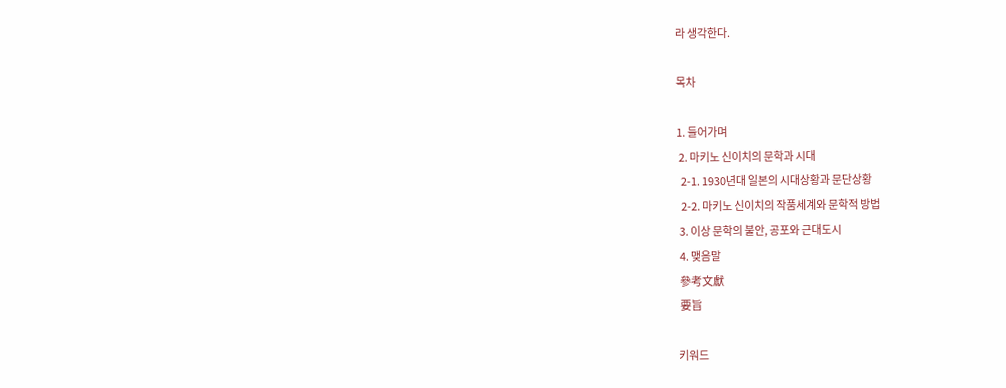라 생각한다.

목차

1. 들어가며
 2. 마키노 신이치의 문학과 시대
  2-1. 1930년대 일본의 시대상황과 문단상황
  2-2. 마키노 신이치의 작품세계와 문학적 방법
 3. 이상 문학의 불안, 공포와 근대도시
 4. 맺음말
 參考文獻
 要旨

키워드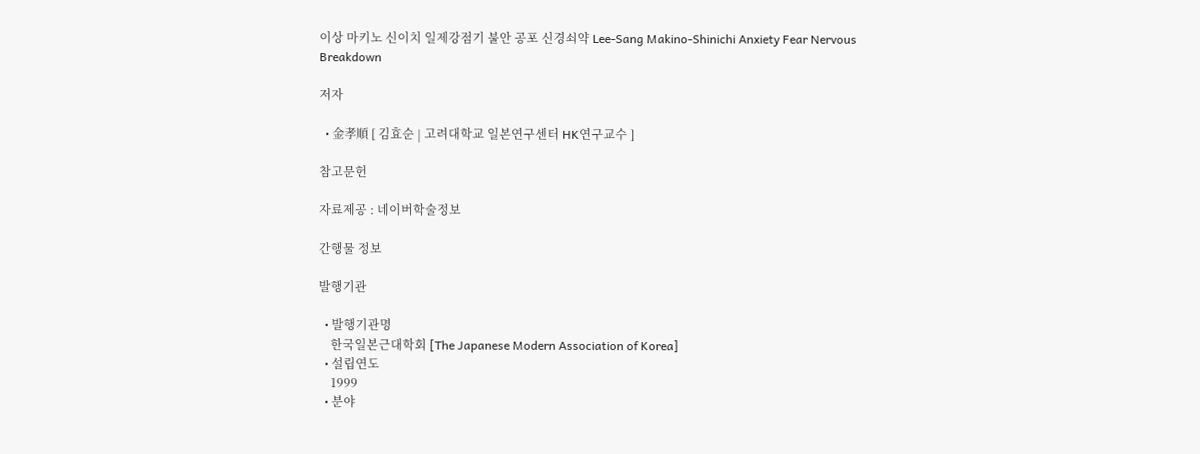이상 마키노 신이치 일제강점기 불안 공포 신경쇠약 Lee-Sang Makino-Shinichi Anxiety Fear Nervous Breakdown

저자

  • 金孝順 [ 김효순 | 고려대학교 일본연구센터 HK연구교수 ]

참고문헌

자료제공 : 네이버학술정보

간행물 정보

발행기관

  • 발행기관명
    한국일본근대학회 [The Japanese Modern Association of Korea]
  • 설립연도
    1999
  • 분야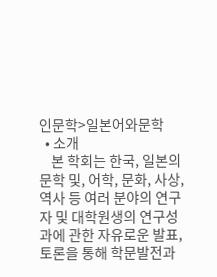인문학>일본어와문학
  • 소개
    본 학회는 한국, 일본의 문학 및, 어학, 문화, 사상, 역사 등 여러 분야의 연구자 및 대학원생의 연구성과에 관한 자유로운 발표, 토론을 통해 학문발전과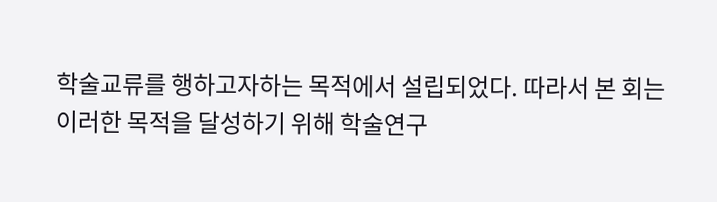학술교류를 행하고자하는 목적에서 설립되었다. 따라서 본 회는 이러한 목적을 달성하기 위해 학술연구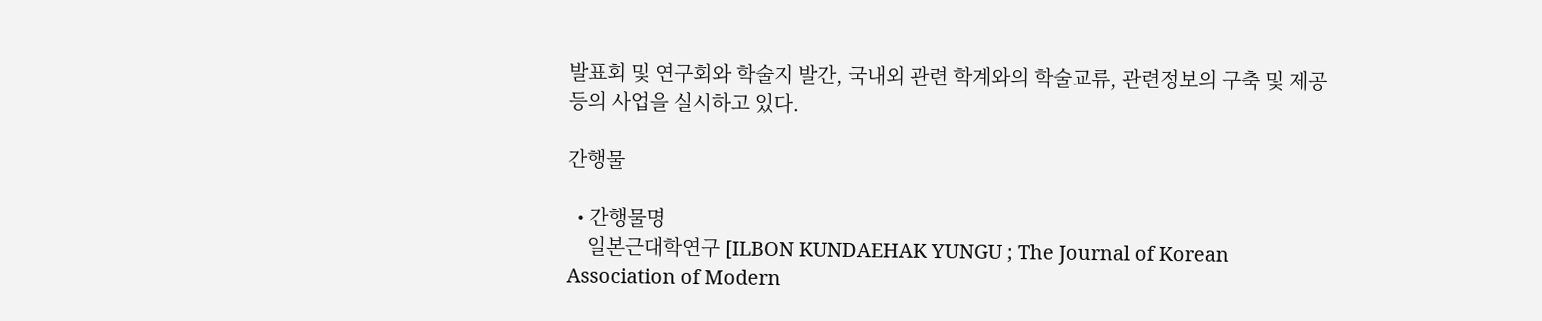발표회 및 연구회와 학술지 발간, 국내외 관련 학계와의 학술교류, 관련정보의 구축 및 제공 등의 사업을 실시하고 있다.

간행물

  • 간행물명
    일본근대학연구 [ILBON KUNDAEHAK YUNGU ; The Journal of Korean Association of Modern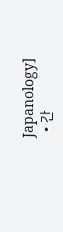Japanology]
  • 간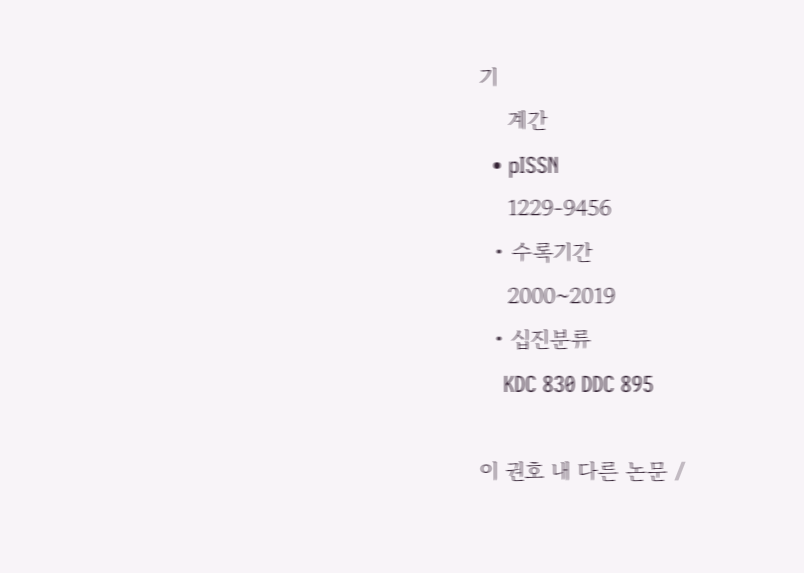기
    계간
  • pISSN
    1229-9456
  • 수록기간
    2000~2019
  • 십진분류
    KDC 830 DDC 895

이 권호 내 다른 논문 /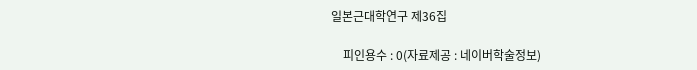일본근대학연구 제36집

    피인용수 : 0(자료제공 : 네이버학술정보)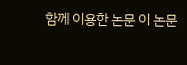함께 이용한 논문 이 논문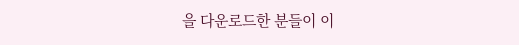을 다운로드한 분들이 이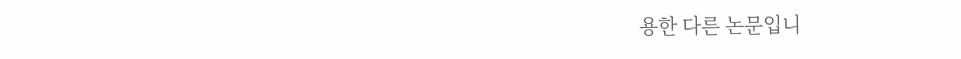용한 다른 논문입니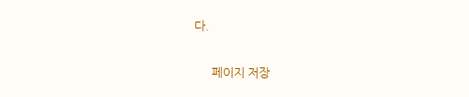다.

      페이지 저장